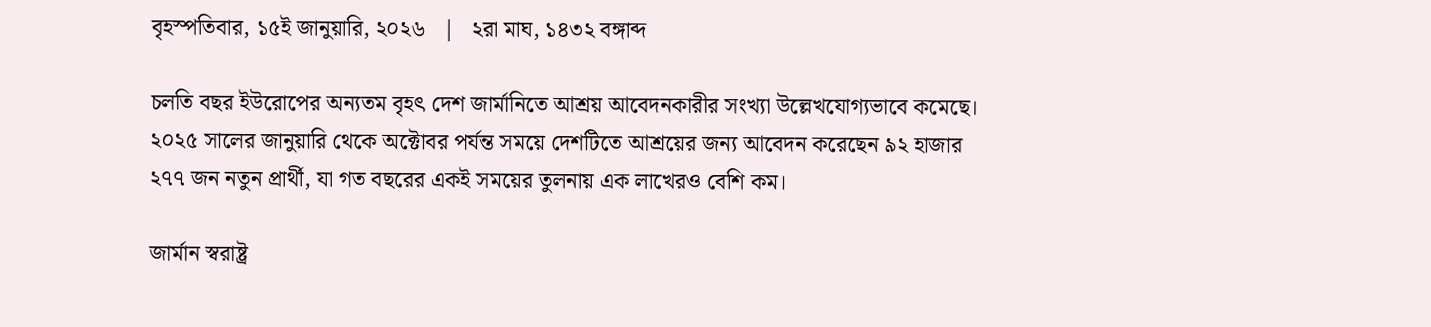বৃহস্পতিবার, ১৫ই জানুয়ারি, ২০২৬   |   ২রা মাঘ, ১৪৩২ বঙ্গাব্দ

চলতি বছর ইউরোপের অন্যতম বৃহৎ দেশ জার্মানিতে আশ্রয় আবেদনকারীর সংখ্যা উল্লেখযোগ্যভাবে কমেছে। ২০২৫ সালের জানুয়ারি থেকে অক্টোবর পর্যন্ত সময়ে দেশটিতে আশ্রয়ের জন্য আবেদন করেছেন ৯২ হাজার ২৭৭ জন নতুন প্রার্থী, যা গত বছরের একই সময়ের তুলনায় এক লাখেরও বেশি কম।

জার্মান স্বরাষ্ট্র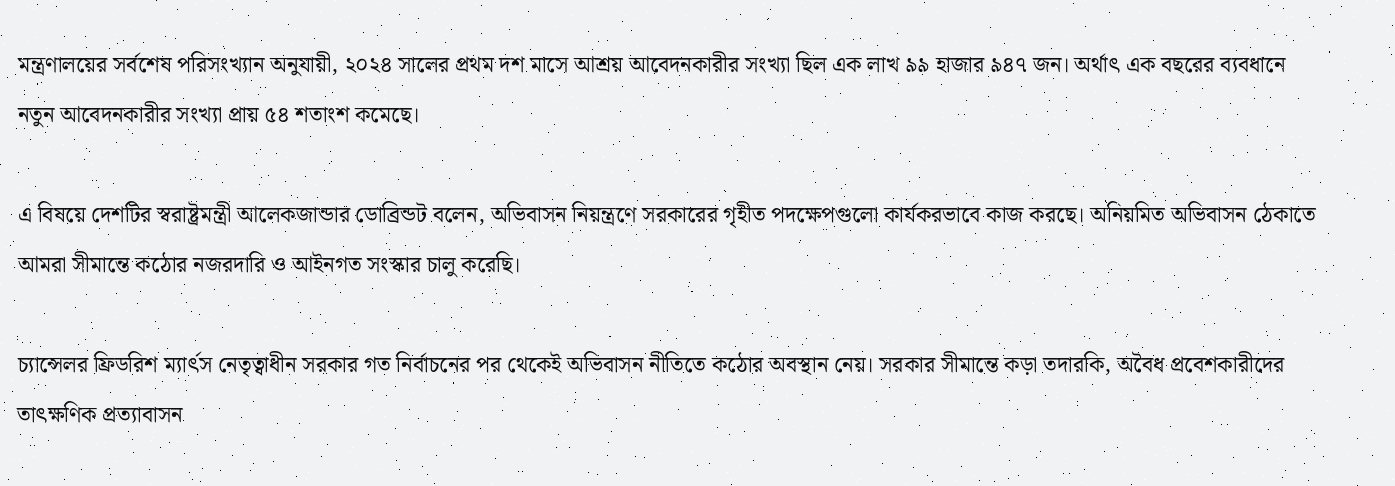মন্ত্রণালয়ের সর্বশেষ পরিসংখ্যান অনুযায়ী, ২০২৪ সালের প্রথম দশ মাসে আশ্রয় আবেদনকারীর সংখ্যা ছিল এক লাখ ৯৯ হাজার ৯৪৭ জন। অর্থাৎ এক বছরের ব্যবধানে নতুন আবেদনকারীর সংখ্যা প্রায় ৫৪ শতাংশ কমেছে।

এ বিষয়ে দেশটির স্বরাষ্ট্রমন্ত্রী আলেকজান্ডার ডোব্রিন্ডট বলেন, অভিবাসন নিয়ন্ত্রণে সরকারের গৃহীত পদক্ষেপগুলো কার্যকরভাবে কাজ করছে। অনিয়মিত অভিবাসন ঠেকাতে আমরা সীমান্তে কঠোর নজরদারি ও আইনগত সংস্কার চালু করেছি।

চ্যান্সেলর ফ্রিডরিশ ম্যার্ৎস নেতৃত্বাধীন সরকার গত নির্বাচনের পর থেকেই অভিবাসন নীতিতে কঠোর অবস্থান নেয়। সরকার সীমান্তে কড়া তদারকি, অবৈধ প্রবেশকারীদের তাৎক্ষণিক প্রত্যাবাসন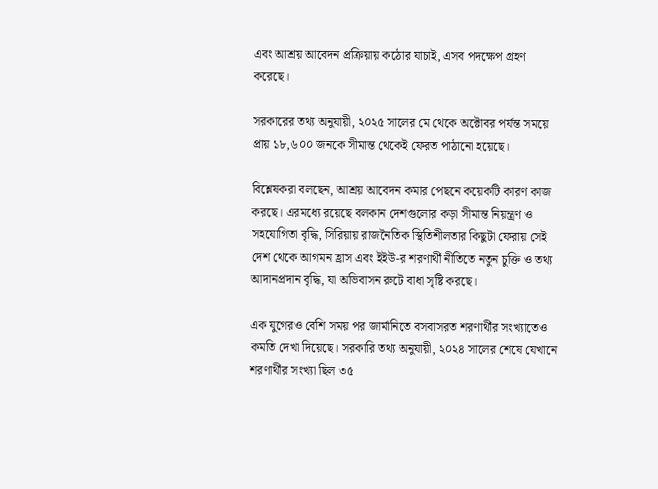এবং আশ্রয় আবেদন প্রক্রিয়ায় কঠোর যাচাই, এসব পদক্ষেপ গ্রহণ করেছে।

সরকারের তথ্য অনুযায়ী, ২০২৫ সালের মে থেকে অক্টোবর পর্যন্ত সময়ে প্রায় ১৮,৬০০ জনকে সীমান্ত থেকেই ফেরত পাঠানো হয়েছে।

বিশ্লেষকরা বলছেন, আশ্রয় আবেদন কমার পেছনে কয়েকটি কারণ কাজ করছে। এরমধ্যে রয়েছে বলকান দেশগুলোর কড়া সীমান্ত নিয়ন্ত্রণ ও সহযোগিতা বৃদ্ধি, সিরিয়ায় রাজনৈতিক স্থিতিশীলতার কিছুটা ফেরায় সেই দেশ থেকে আগমন হ্রাস এবং ইইউ-র শরণার্থী নীতিতে নতুন চুক্তি ও তথ্য আদানপ্রদান বৃদ্ধি, যা অভিবাসন রুটে বাধা সৃষ্টি করছে।

এক যুগেরও বেশি সময় পর জার্মানিতে বসবাসরত শরণার্থীর সংখ্যাতেও কমতি দেখা দিয়েছে। সরকারি তথ্য অনুযায়ী, ২০২৪ সালের শেষে যেখানে শরণার্থীর সংখ্যা ছিল ৩৫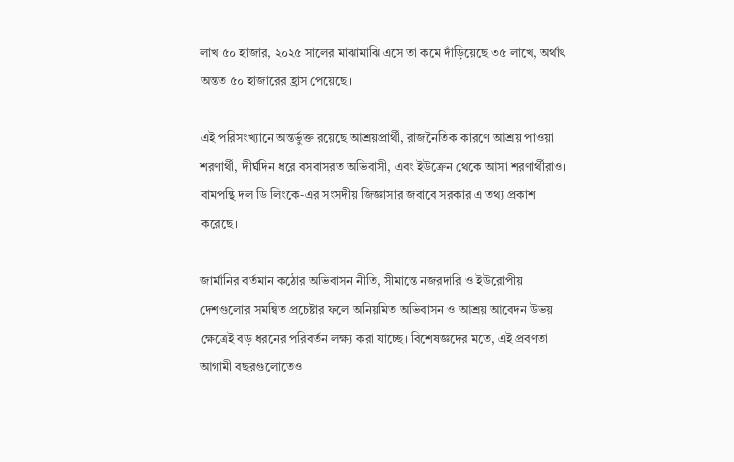লাখ ৫০ হাজার, ২০২৫ সালের মাঝামাঝি এসে তা কমে দাঁড়িয়েছে ৩৫ লাখে, অর্থাৎ অন্তত ৫০ হাজারের হ্রাস পেয়েছে।

এই পরিসংখ্যানে অন্তর্ভুক্ত রয়েছে আশ্রয়প্রার্থী, রাজনৈতিক কারণে আশ্রয় পাওয়া শরণার্থী, দীর্ঘদিন ধরে বসবাসরত অভিবাসী, এবং ইউক্রেন থেকে আসা শরণার্থীরাও। বামপন্থি দল ডি লিংকে-এর সংসদীয় জিজ্ঞাসার জবাবে সরকার এ তথ্য প্রকাশ করেছে।

জার্মানির বর্তমান কঠোর অভিবাসন নীতি, সীমান্তে নজরদারি ও ইউরোপীয় দেশগুলোর সমন্বিত প্রচেষ্টার ফলে অনিয়মিত অভিবাসন ও আশ্রয় আবেদন উভয় ক্ষেত্রেই বড় ধরনের পরিবর্তন লক্ষ্য করা যাচ্ছে। বিশেষজ্ঞদের মতে, এই প্রবণতা আগামী বছরগুলোতেও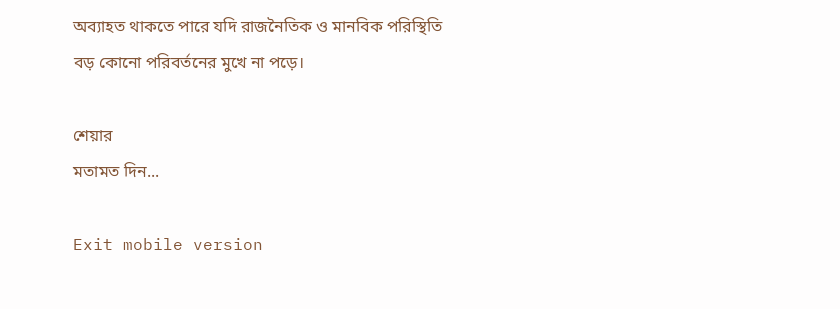অব্যাহত থাকতে পারে যদি রাজনৈতিক ও মানবিক পরিস্থিতি বড় কোনো পরিবর্তনের মুখে না পড়ে।

শেয়ার
মতামত দিন...

Exit mobile version